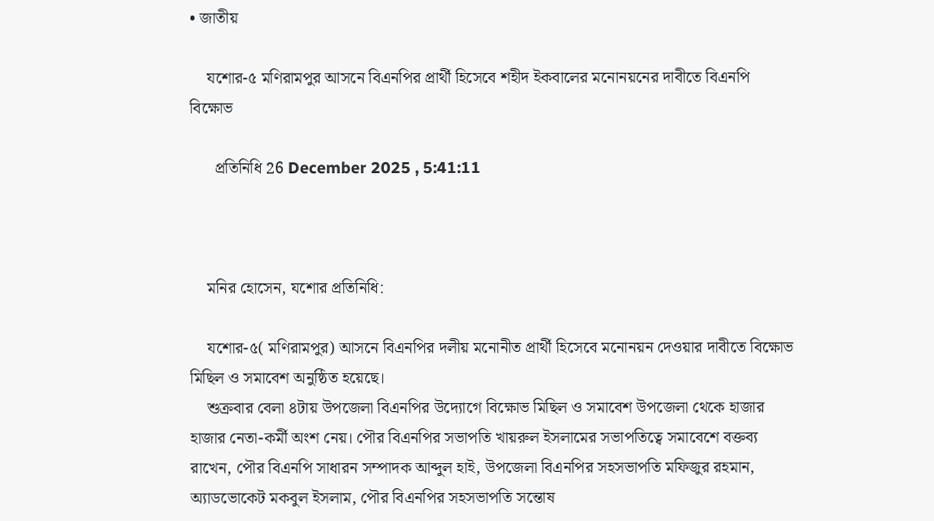• জাতীয়

    যশোর-৫ মণিরামপুর আসনে বিএনপির প্রার্থী হিসেবে শহীদ ইকবালের মনোনয়নের দাবীতে বিএনপি বিক্ষোভ

      প্রতিনিধি 26 December 2025 , 5:41:11



    মনির হোসেন, যশোর প্রতিনিধি:

    যশোর-৫( মণিরামপুর) আসনে বিএনপির দলীয় মনোনীত প্রার্থী হিসেবে মনোনয়ন দেওয়ার দাবীতে বিক্ষোভ মিছিল ও সমাবেশ অনুষ্ঠিত হয়েছে।
    শুক্রবার বেলা ৪টায় উপজেলা বিএনপির উদ্যোগে বিক্ষোভ মিছিল ও সমাবেশ উপজেলা থেকে হাজার হাজার নেতা-কর্মী অংশ নেয়। পৌর বিএনপির সভাপতি খায়রুল ইসলামের সভাপতিত্বে সমাবেশে বক্তব্য রাখেন, পৌর বিএনপি সাধারন সম্পাদক আব্দুল হাই, উপজেলা বিএনপির সহসভাপতি মফিজুর রহমান, অ্যাডভোকেট মকবুল ইসলাম, পৌর বিএনপির সহসভাপতি সন্তোষ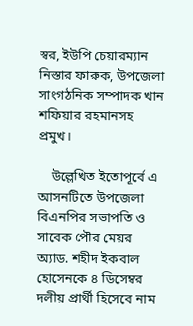স্বর, ইউপি চেয়ারম্যান নিস্তার ফারুক, উপজেলা সাংগঠনিক সম্পাদক খান শফিয়ার রহমানসহ প্রমুখ।

    উল্লেখিত ইতোপূর্বে এ আসনটিতে উপজেলা বিএনপির সভাপতি ও সাবেক পৌর মেয়র অ্যাড. শহীদ ইকবাল হোসেনকে ৪ ডিসেম্বর দলীয় প্রার্থী হিসেবে নাম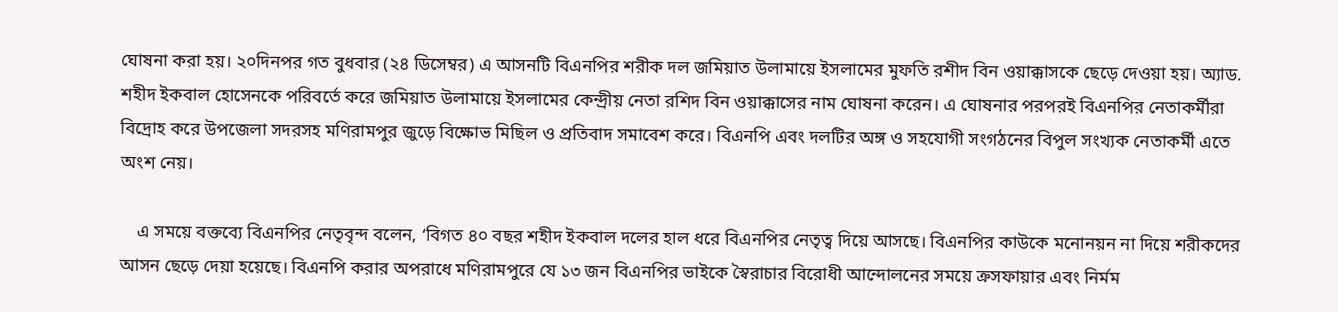ঘোষনা করা হয়। ২০দিনপর গত বুধবার (২৪ ডিসেম্বর) এ আসনটি বিএনপির শরীক দল জমিয়াত উলামায়ে ইসলামের মুফতি রশীদ বিন ওয়াক্কাসকে ছেড়ে দেওয়া হয়। অ্যাড. শহীদ ইকবাল হোসেনকে পরিবর্তে করে জমিয়াত উলামায়ে ইসলামের কেন্দ্রীয় নেতা রশিদ বিন ওয়াক্কাসের নাম ঘোষনা করেন। এ ঘোষনার পরপরই বিএনপির নেতাকর্মীরা বিদ্রোহ করে উপজেলা সদরসহ মণিরামপুর জুড়ে বিক্ষোভ মিছিল ও প্রতিবাদ সমাবেশ করে। বিএনপি এবং দলটির অঙ্গ ও সহযোগী সংগঠনের বিপুল সংখ্যক নেতাকর্মী এতে অংশ নেয়।

    এ সময়ে বক্তব্যে বিএনপির নেতৃবৃন্দ বলেন, ‘বিগত ৪০ বছর শহীদ ইকবাল দলের হাল ধরে বিএনপির নেতৃত্ব দিয়ে আসছে। বিএনপির কাউকে মনোনয়ন না দিয়ে শরীকদের আসন ছেড়ে দেয়া হয়েছে। বিএনপি করার অপরাধে মণিরামপুরে যে ১৩ জন বিএনপির ভাইকে স্বৈরাচার বিরোধী আন্দোলনের সময়ে ক্রসফায়ার এবং নির্মম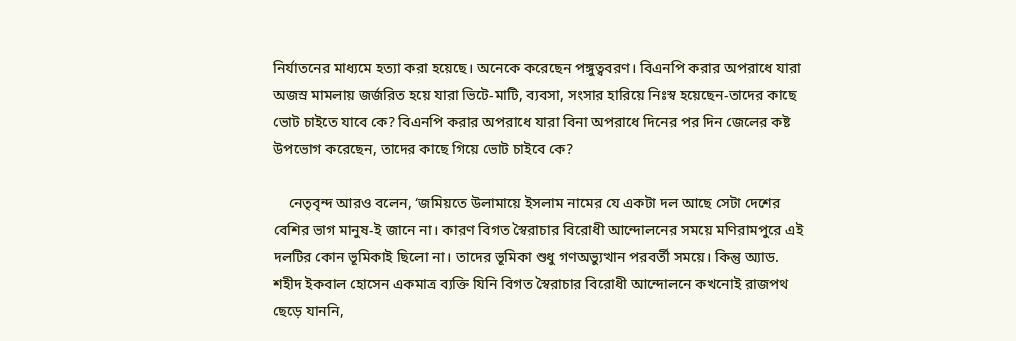নির্যাতনের মাধ্যমে হত্যা করা হয়েছে। অনেকে করেছেন পঙ্গুত্ববরণ। বিএনপি করার অপরাধে যারা অজস্র মামলায় জর্জরিত হয়ে যারা ভিটে-মাটি, ব্যবসা, সংসার হারিয়ে নিঃস্ব হয়েছেন-তাদের কাছে ভোট চাইতে যাবে কে? বিএনপি করার অপরাধে যারা বিনা অপরাধে দিনের পর দিন জেলের কষ্ট উপভোগ করেছেন, তাদের কাছে গিয়ে ভোট চাইবে কে?

    নেতৃবৃন্দ আরও বলেন, ‘জমিয়তে উলামায়ে ইসলাম নামের যে একটা দল আছে সেটা দেশের বেশির ভাগ মানুষ-ই জানে না। কারণ বিগত স্বৈরাচার বিরোধী আন্দোলনের সময়ে মণিরামপুরে এই দলটির কোন ভূমিকাই ছিলো না। তাদের ভূমিকা শুধু গণঅভ্যুত্থান পরবর্তী সময়ে। কিন্তু অ্যাড. শহীদ ইকবাল হোসেন একমাত্র ব্যক্তি যিনি বিগত স্বৈরাচার বিরোধী আন্দোলনে কখনোই রাজপথ ছেড়ে যাননি,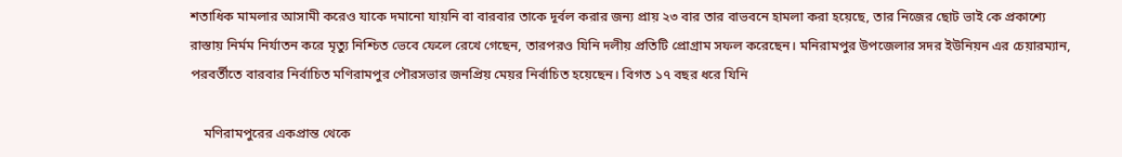শতাধিক মামলার আসামী করেও যাকে দমানো যায়নি বা বারবার তাকে দূর্বল করার জন্য প্রায় ২৩ বার তার বাভবনে হামলা করা হয়েছে, তার নিজের ছোট ভাই কে প্রকাশ্যে রাস্তায় নির্মম নির্যাতন করে মৃত্যু নিশ্চিত ভেবে ফেলে রেখে গেছেন, তারপরও যিনি দলীয় প্রতিটি প্রোগ্রাম সফল করেছেন। মনিরামপুর উপজেলার সদর ইউনিয়ন এর চেয়ারম্যান, পরবর্তীতে বারবার নির্বাচিত মণিরামপুর পৌরসভার জনপ্রিয় মেয়র নির্বাচিত হয়েছেন। বিগত ১৭ বছর ধরে যিনি

    মণিরামপুরের একপ্রান্ত থেকে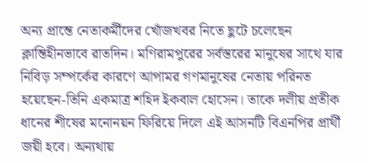অন্য প্রান্তে নেতাকর্মীদের খোঁজখবর নিতে ছুটে চলেছেন ক্লান্তিহীনভাবে রাতদিন। মণিরামপুরের সর্বস্তরের মানুষের সাথে যার নিবিড় সম্পর্কের কারণে আপামর গণমানুষের নেতায় পরিনত হয়েছেন-তিনি একমাত্র শহিদ ইকবাল হোসেন। তাকে দলীয় প্রতীক ধানের শীষের মনোনয়ন ফিরিয়ে দিলে এই আসনটি বিএনপির প্রার্থী জয়ী হবে। অন্যথায়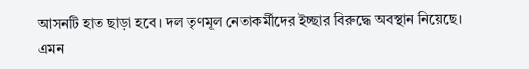আসনটি হাত ছাড়া হবে। দল তৃণমূল নেতাকর্মীদের ইচ্ছার বিরুদ্ধে অবস্থান নিয়েছে। এমন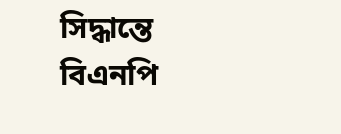সিদ্ধান্তে বিএনপি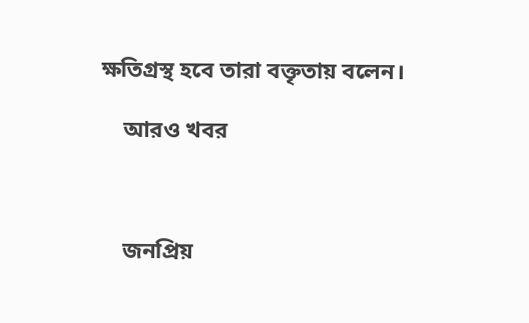ক্ষতিগ্রস্থ হবে তারা বক্তৃতায় বলেন।

    আরও খবর



    জনপ্রিয়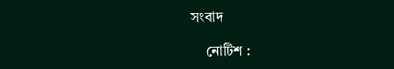সংবাদ

    নোটিশ :